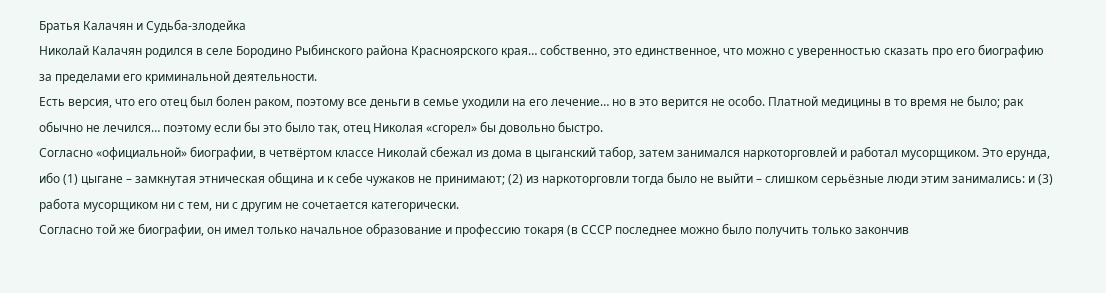Братья Калачян и Судьба-злодейка
Николай Калачян родился в селе Бородино Рыбинского района Красноярского края… собственно, это единственное, что можно с уверенностью сказать про его биографию за пределами его криминальной деятельности.
Есть версия, что его отец был болен раком, поэтому все деньги в семье уходили на его лечение… но в это верится не особо. Платной медицины в то время не было; рак обычно не лечился… поэтому если бы это было так, отец Николая «сгорел» бы довольно быстро.
Согласно «официальной» биографии, в четвёртом классе Николай сбежал из дома в цыганский табор, затем занимался наркоторговлей и работал мусорщиком. Это ерунда, ибо (1) цыгане – замкнутая этническая община и к себе чужаков не принимают; (2) из наркоторговли тогда было не выйти – слишком серьёзные люди этим занимались: и (3) работа мусорщиком ни с тем, ни с другим не сочетается категорически.
Согласно той же биографии, он имел только начальное образование и профессию токаря (в СССР последнее можно было получить только закончив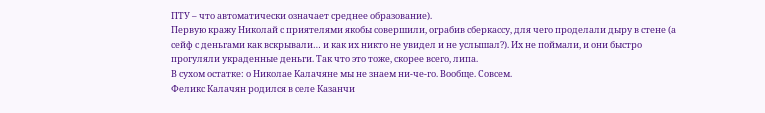ПТУ – что автоматически означает среднее образование).
Первую кражу Николай с приятелями якобы совершили, ограбив сберкассу, для чего проделали дыру в стене (а сейф с деньгами как вскрывали… и как их никто не увидел и не услышал?). Их не поймали, и они быстро прогуляли украденные деньги. Так что это тоже, скорее всего, липа.
В сухом остатке: о Николае Калачяне мы не знаем ни-че-го. Вообще. Совсем.
Феликс Калачян родился в селе Казанчи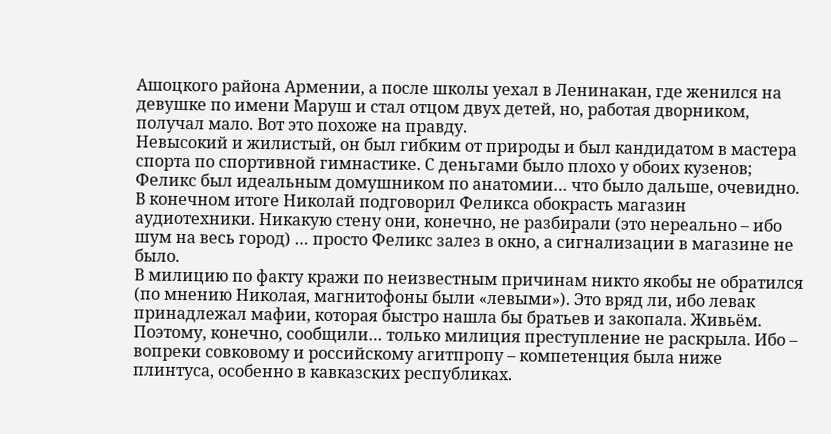Ашоцкого района Армении, а после школы уехал в Ленинакан, где женился на девушке по имени Маруш и стал отцом двух детей, но, работая дворником, получал мало. Вот это похоже на правду.
Невысокий и жилистый, он был гибким от природы и был кандидатом в мастера спорта по спортивной гимнастике. С деньгами было плохо у обоих кузенов; Феликс был идеальным домушником по анатомии… что было дальше, очевидно.
В конечном итоге Николай подговорил Феликса обокрасть магазин аудиотехники. Никакую стену они, конечно, не разбирали (это нереально – ибо шум на весь город) … просто Феликс залез в окно, а сигнализации в магазине не было.
В милицию по факту кражи по неизвестным причинам никто якобы не обратился (по мнению Николая, магнитофоны были «левыми»). Это вряд ли, ибо левак принадлежал мафии, которая быстро нашла бы братьев и закопала. Живьём.
Поэтому, конечно, сообщили… только милиция преступление не раскрыла. Ибо – вопреки совковому и российскому агитпропу – компетенция была ниже плинтуса, особенно в кавказских республиках.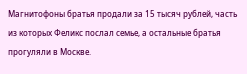Магнитофоны братья продали за 15 тысяч рублей, часть из которых Феликс послал семье, а остальные братья прогуляли в Москве.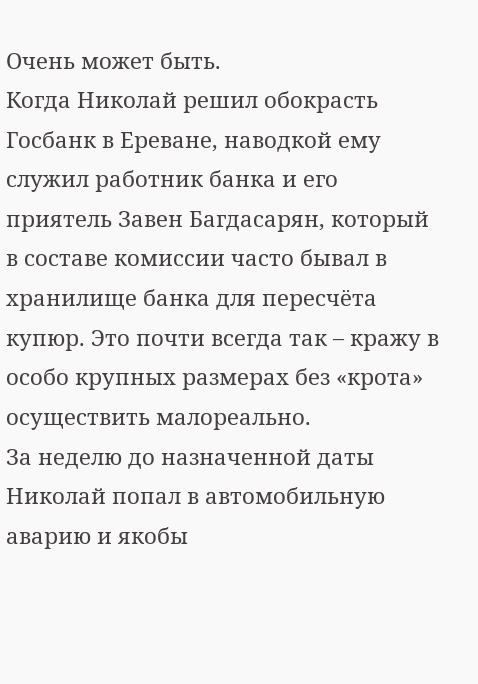Очень может быть.
Когда Николай решил обокрасть Госбанк в Ереване, наводкой ему служил работник банка и его приятель Завен Багдасарян, который в составе комиссии часто бывал в хранилище банка для пересчёта купюр. Это почти всегда так – кражу в особо крупных размерах без «крота» осуществить малореально.
За неделю до назначенной даты Николай попал в автомобильную аварию и якобы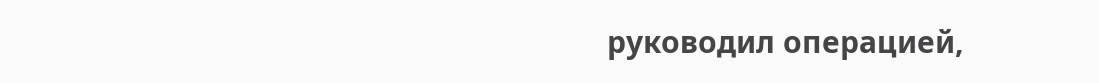руководил операцией,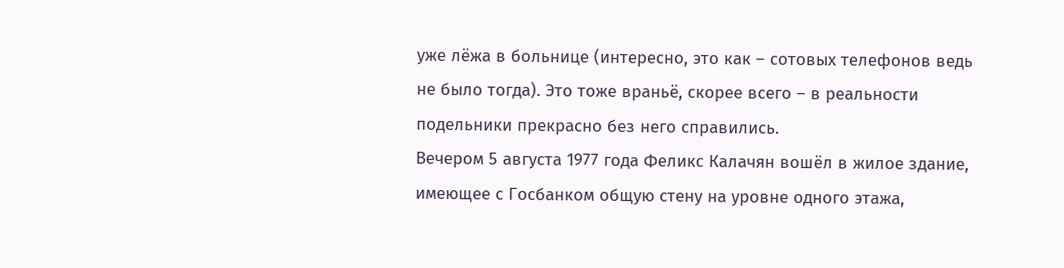уже лёжа в больнице (интересно, это как – сотовых телефонов ведь не было тогда). Это тоже враньё, скорее всего – в реальности подельники прекрасно без него справились.
Вечером 5 августа 1977 года Феликс Калачян вошёл в жилое здание, имеющее с Госбанком общую стену на уровне одного этажа,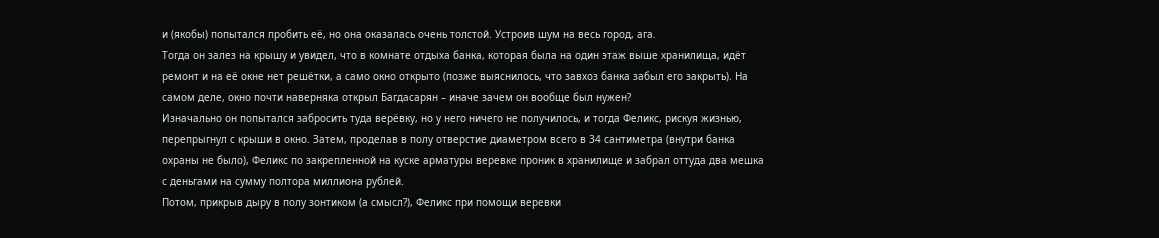и (якобы) попытался пробить её, но она оказалась очень толстой. Устроив шум на весь город, ага.
Тогда он залез на крышу и увидел, что в комнате отдыха банка, которая была на один этаж выше хранилища, идёт ремонт и на её окне нет решётки, а само окно открыто (позже выяснилось, что завхоз банка забыл его закрыть). На самом деле, окно почти наверняка открыл Багдасарян – иначе зачем он вообще был нужен?
Изначально он попытался забросить туда верёвку, но у него ничего не получилось, и тогда Феликс, рискуя жизнью, перепрыгнул с крыши в окно. Затем, проделав в полу отверстие диаметром всего в 34 сантиметра (внутри банка охраны не было), Феликс по закрепленной на куске арматуры веревке проник в хранилище и забрал оттуда два мешка с деньгами на сумму полтора миллиона рублей.
Потом, прикрыв дыру в полу зонтиком (а смысл?), Феликс при помощи веревки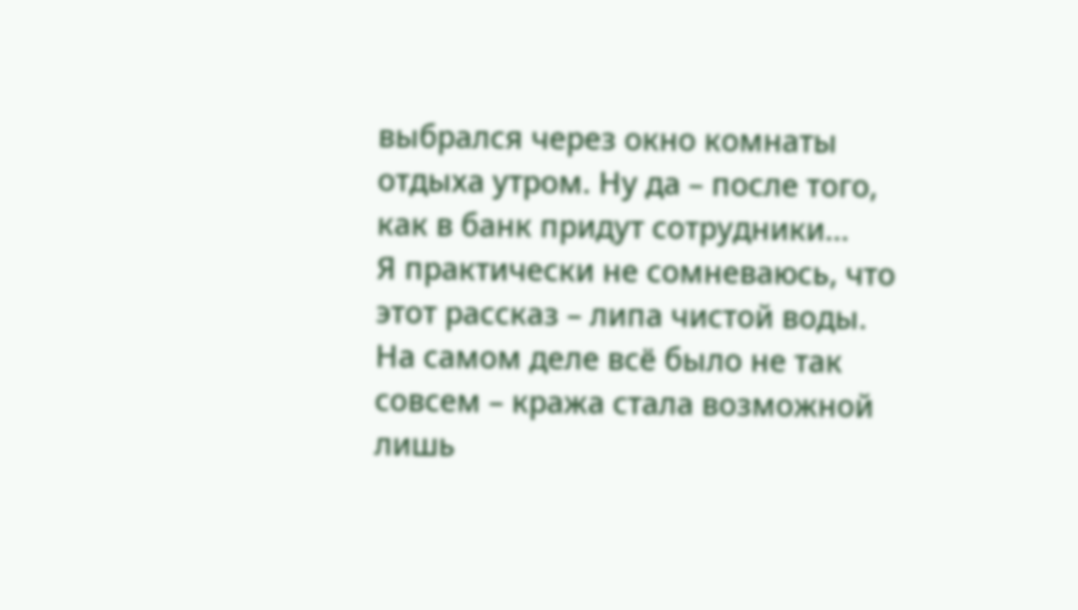выбрался через окно комнаты отдыха утром. Ну да – после того, как в банк придут сотрудники…
Я практически не сомневаюсь, что этот рассказ – липа чистой воды. На самом деле всё было не так совсем – кража стала возможной лишь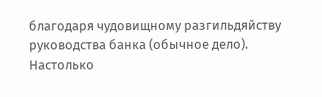благодаря чудовищному разгильдяйству руководства банка (обычное дело).
Настолько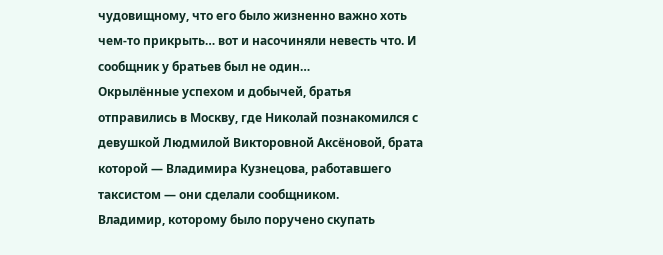чудовищному, что его было жизненно важно хоть чем-то прикрыть… вот и насочиняли невесть что. И сообщник у братьев был не один…
Окрылённые успехом и добычей, братья отправились в Москву, где Николай познакомился с девушкой Людмилой Викторовной Аксёновой, брата которой — Владимира Кузнецова, работавшего таксистом — они сделали сообщником.
Владимир, которому было поручено скупать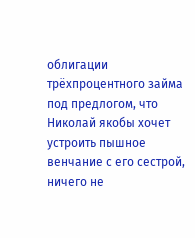облигации трёхпроцентного займа под предлогом, что Николай якобы хочет устроить пышное венчание с его сестрой, ничего не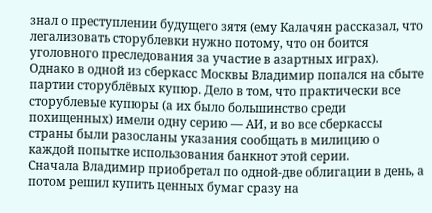знал о преступлении будущего зятя (ему Калачян рассказал, что легализовать сторублевки нужно потому, что он боится уголовного преследования за участие в азартных играх).
Однако в одной из сберкасс Москвы Владимир попался на сбыте партии сторублёвых купюр. Дело в том, что практически все сторублевые купюры (а их было большинство среди похищенных) имели одну серию — АИ, и во все сберкассы страны были разосланы указания сообщать в милицию о каждой попытке использования банкнот этой серии.
Сначала Владимир приобретал по одной-две облигации в день, а потом решил купить ценных бумаг сразу на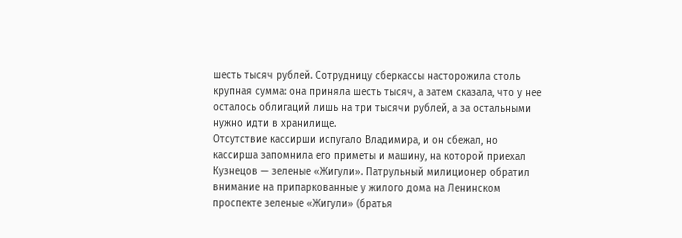шесть тысяч рублей. Сотрудницу сберкассы насторожила столь крупная сумма: она приняла шесть тысяч, а затем сказала, что у нее осталось облигаций лишь на три тысячи рублей, а за остальными нужно идти в хранилище.
Отсутствие кассирши испугало Владимира, и он сбежал, но кассирша запомнила его приметы и машину, на которой приехал Кузнецов — зеленые «Жигули». Патрульный милиционер обратил внимание на припаркованные у жилого дома на Ленинском проспекте зеленые «Жигули» (братья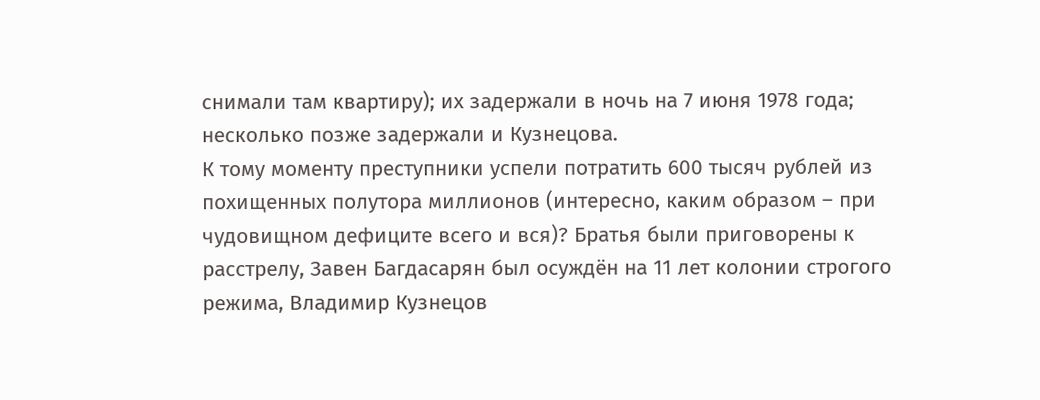снимали там квартиру); их задержали в ночь на 7 июня 1978 года; несколько позже задержали и Кузнецова.
К тому моменту преступники успели потратить 600 тысяч рублей из похищенных полутора миллионов (интересно, каким образом – при чудовищном дефиците всего и вся)? Братья были приговорены к расстрелу, Завен Багдасарян был осуждён на 11 лет колонии строгого режима, Владимир Кузнецов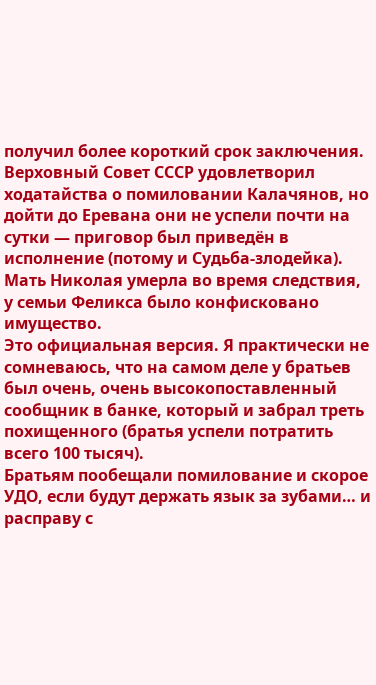получил более короткий срок заключения.
Верховный Совет СССР удовлетворил ходатайства о помиловании Калачянов, но дойти до Еревана они не успели почти на сутки — приговор был приведён в исполнение (потому и Судьба-злодейка). Мать Николая умерла во время следствия, у семьи Феликса было конфисковано имущество.
Это официальная версия. Я практически не сомневаюсь, что на самом деле у братьев был очень, очень высокопоставленный сообщник в банке, который и забрал треть похищенного (братья успели потратить всего 100 тысяч).
Братьям пообещали помилование и скорое УДО, если будут держать язык за зубами… и расправу с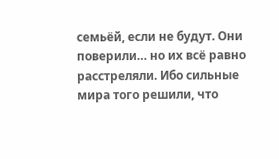семьёй, если не будут. Они поверили… но их всё равно расстреляли. Ибо сильные мира того решили, что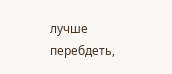лучше перебдеть,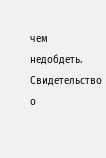чем недобдеть.
Свидетельство о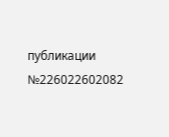публикации №226022602082